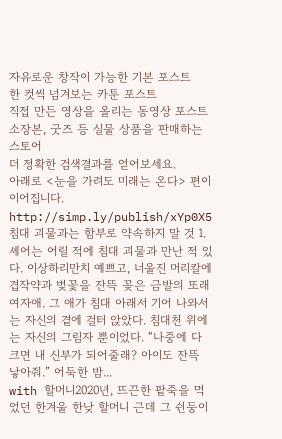자유로운 창작이 가능한 기본 포스트
한 컷씩 넘겨보는 카툰 포스트
직접 만든 영상을 올리는 동영상 포스트
소장본, 굿즈 등 실물 상품을 판매하는 스토어
더 정확한 검색결과를 얻어보세요.
아래로 <눈을 가려도 미래는 온다> 편이 이어집니다.
http://simp.ly/publish/xYp0X5
침대 괴물과는 함부로 약속하지 말 것 1. 셰어는 어릴 적에 침대 괴물과 만난 적 있다. 이상하리만치 예쁘고, 너울진 머리칼에 겹작약과 벚꽃을 잔뜩 꽂은 금발의 또래 여자애. 그 애가 침대 아래서 기어 나와서는 자신의 곁에 걸터 앉았다. 침대천 위에는 자신의 그림자 뿐이었다. “나중에 다 크면 내 신부가 되어줄래? 아이도 잔뜩 낳아줘.” 어둑한 밤...
with 할머니2020년, 뜨끈한 팥죽을 먹었던 한겨울 한낮 할머니 근데 그 쉰둥이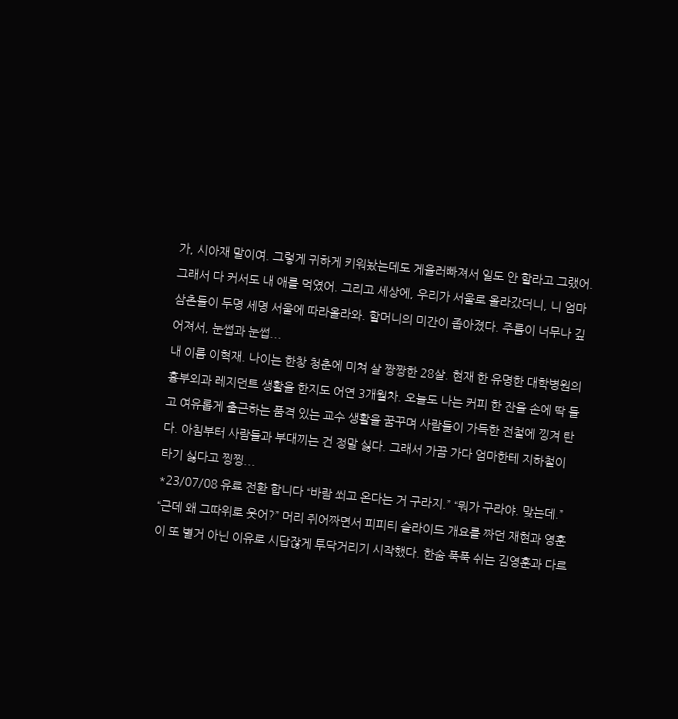가, 시아재 말이여. 그렇게 귀하게 키워놨는데도 게을러빠져서 일도 안 할라고 그랬어. 그래서 다 커서도 내 애를 먹였어. 그리고 세상에, 우리가 서울로 올라갔더니, 니 엄마 삼촌들이 두명 세명 서울에 따라올라와. 할머니의 미간이 좁아졌다. 주름이 너무나 깊어져서, 눈썹과 눈썹...
내 이름 이혁재. 나이는 한창 청춘에 미쳐 살 짱짱한 28살. 현재 한 유명한 대학병원의 흉부외과 레지던트 생활을 한지도 어연 3개월차. 오늘도 나는 커피 한 잔을 손에 딱 들고 여유롭게 출근하는 품격 있는 교수 생활을 꿈꾸며 사람들이 가득한 전철에 낑겨 탄다. 아침부터 사람들과 부대끼는 건 정말 싫다. 그래서 가끔 가다 엄마한테 지하철이 타기 싫다고 찡찡...
*23/07/08 유료 전환 합니다 “바람 쐬고 온다는 거 구라지.” “뭐가 구라야. 맞는데.” “근데 왜 그따위로 웃어?” 머리 쥐어짜면서 피피티 슬라이드 개요를 짜던 재현과 영훈이 또 별거 아닌 이유로 시답잖게 투닥거리기 시작했다. 한숨 푹푹 쉬는 김영훈과 다르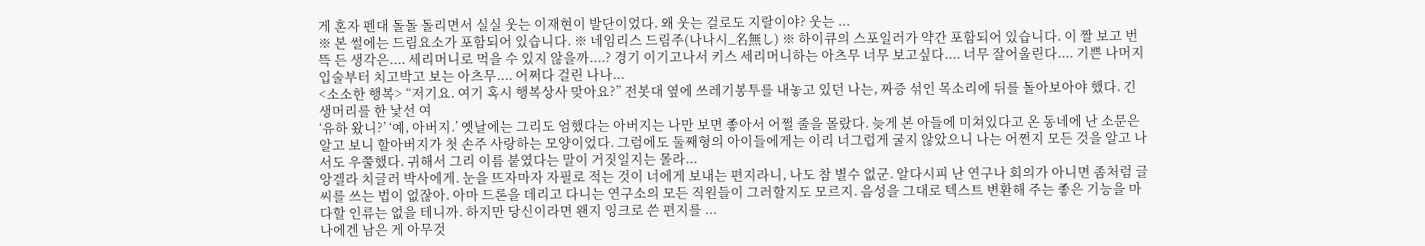게 혼자 펜대 돌돌 돌리면서 실실 웃는 이재현이 발단이었다. 왜 웃는 걸로도 지랄이야? 웃는 ...
※ 본 썰에는 드림요소가 포함되어 있습니다. ※ 네임리스 드림주(나나시_名無し) ※ 하이큐의 스포일러가 약간 포함되어 있습니다. 이 짤 보고 번뜩 든 생각은.... 세리머니로 먹을 수 있지 않을까....? 경기 이기고나서 키스 세리머니하는 아츠무 너무 보고싶다.... 너무 잘어울린다.... 기쁜 나머지 입술부터 치고박고 보는 아츠무.... 어쩌다 걸린 나나...
<소소한 행복> “저기요. 여기 혹시 행복상사 맞아요?” 전봇대 옆에 쓰레기봉투를 내놓고 있던 나는, 짜증 섞인 목소리에 뒤를 돌아보아야 했다. 긴 생머리를 한 낯선 여
‘유하 왔니?’ ‘예, 아버지.’ 옛날에는 그리도 엄했다는 아버지는 나만 보면 좋아서 어쩔 줄을 몰랐다. 늦게 본 아들에 미쳐있다고 온 동네에 난 소문은 알고 보니 할아버지가 첫 손주 사랑하는 모양이었다. 그럼에도 둘째형의 아이들에게는 이리 너그럽게 굴지 않았으니 나는 어쩐지 모든 것을 알고 나서도 우쭐했다. 귀해서 그리 이름 붙였다는 말이 거짓일지는 몰라...
앙겔라 치글러 박사에게. 눈을 뜨자마자 자필로 적는 것이 너에게 보내는 편지라니, 나도 참 별수 없군. 알다시피 난 연구나 회의가 아니면 좀처럼 글씨를 쓰는 법이 없잖아. 아마 드론을 데리고 다니는 연구소의 모든 직원들이 그러할지도 모르지. 음성을 그대로 텍스트 변환해 주는 좋은 기능을 마다할 인류는 없을 테니까. 하지만 당신이라면 왠지 잉크로 쓴 편지를 ...
나에겐 남은 게 아무것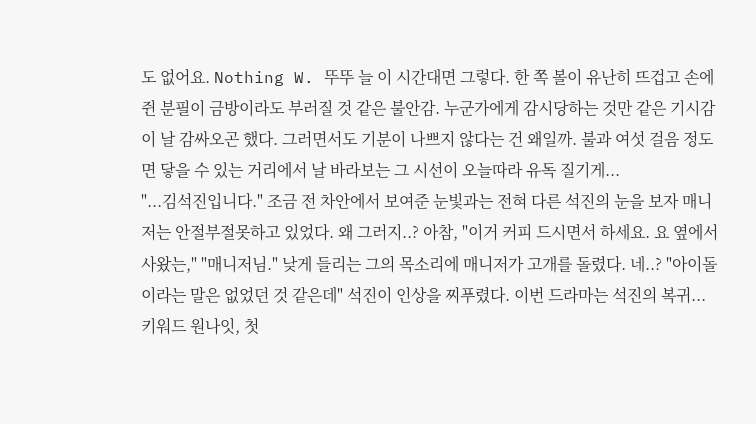도 없어요. Nothing W. 뚜뚜 늘 이 시간대면 그렇다. 한 쪽 볼이 유난히 뜨겁고 손에 쥔 분필이 금방이라도 부러질 것 같은 불안감. 누군가에게 감시당하는 것만 같은 기시감이 날 감싸오곤 했다. 그러면서도 기분이 나쁘지 않다는 건 왜일까. 불과 여섯 걸음 정도면 닿을 수 있는 거리에서 날 바라보는 그 시선이 오늘따라 유독 질기게...
"...김석진입니다." 조금 전 차안에서 보여준 눈빛과는 전혀 다른 석진의 눈을 보자 매니저는 안절부절못하고 있었다. 왜 그러지..? 아참, "이거 커피 드시면서 하세요. 요 옆에서 사왔는," "매니저님." 낮게 들리는 그의 목소리에 매니저가 고개를 돌렸다. 네..? "아이돌이라는 말은 없었던 것 같은데" 석진이 인상을 찌푸렸다. 이번 드라마는 석진의 복귀...
키워드 원나잇, 첫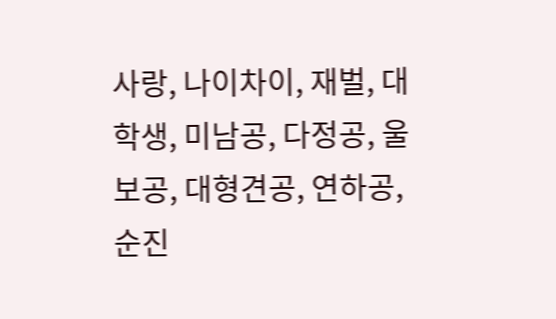사랑, 나이차이, 재벌, 대학생, 미남공, 다정공, 울보공, 대형견공, 연하공, 순진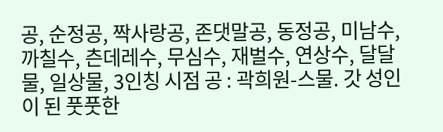공, 순정공, 짝사랑공, 존댓말공, 동정공, 미남수, 까칠수, 츤데레수, 무심수, 재벌수, 연상수, 달달물, 일상물, 3인칭 시점 공 : 곽희원-스물. 갓 성인이 된 풋풋한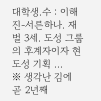대학생.수 : 이해진-서른하나. 재벌 3세. 도성 그룹의 후계자이자 현 도성 기획 ...
※ 생각난 김에 곧 2년째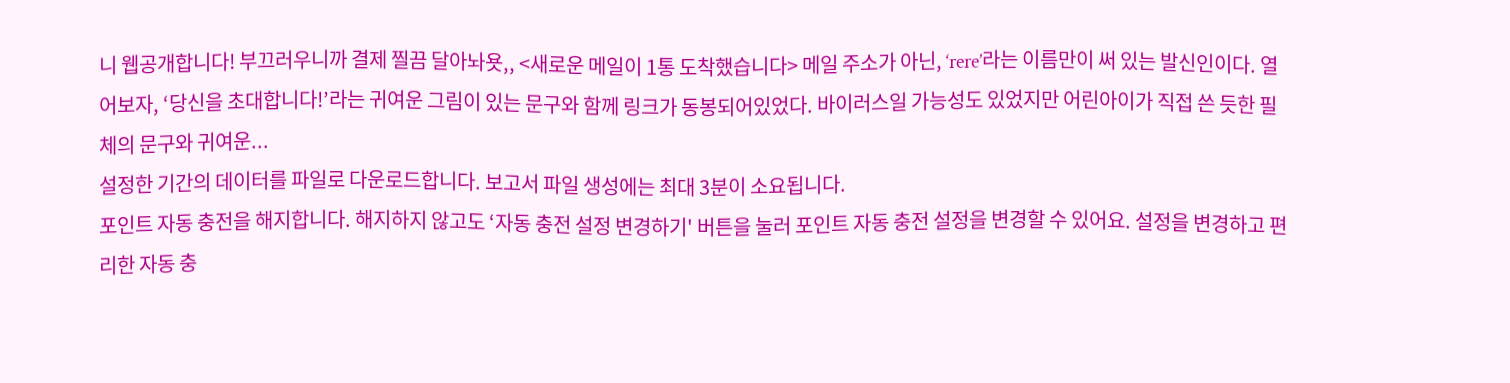니 웹공개합니다! 부끄러우니까 결제 찔끔 달아놔욧,, <새로운 메일이 1통 도착했습니다> 메일 주소가 아닌, ‘rere’라는 이름만이 써 있는 발신인이다. 열어보자, ‘당신을 초대합니다!’라는 귀여운 그림이 있는 문구와 함께 링크가 동봉되어있었다. 바이러스일 가능성도 있었지만 어린아이가 직접 쓴 듯한 필체의 문구와 귀여운...
설정한 기간의 데이터를 파일로 다운로드합니다. 보고서 파일 생성에는 최대 3분이 소요됩니다.
포인트 자동 충전을 해지합니다. 해지하지 않고도 ‘자동 충전 설정 변경하기' 버튼을 눌러 포인트 자동 충전 설정을 변경할 수 있어요. 설정을 변경하고 편리한 자동 충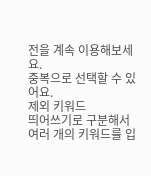전을 계속 이용해보세요.
중복으로 선택할 수 있어요.
제외 키워드
띄어쓰기로 구분해서 여러 개의 키워드를 입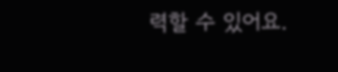력할 수 있어요.